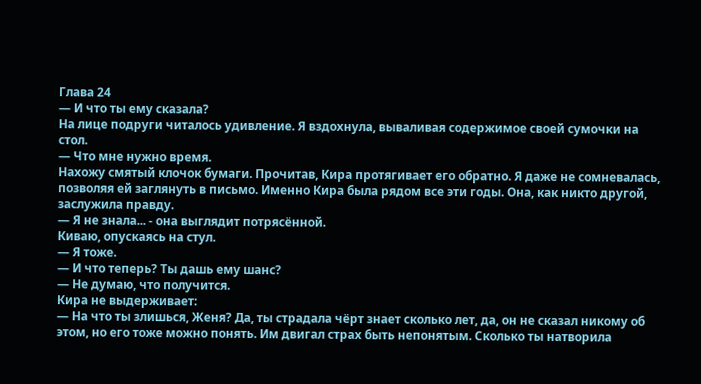Глава 24
— И что ты ему сказала?
На лице подруги читалось удивление. Я вздохнула, вываливая содержимое своей сумочки на стол.
— Что мне нужно время.
Нахожу смятый клочок бумаги. Прочитав, Кира протягивает его обратно. Я даже не сомневалась, позволяя ей заглянуть в письмо. Именно Кира была рядом все эти годы. Она, как никто другой, заслужила правду.
— Я не знала... - она выглядит потрясённой.
Киваю, опускаясь на стул.
— Я тоже.
— И что теперь? Ты дашь ему шанс?
— Не думаю, что получится.
Кира не выдерживает:
— На что ты злишься, Женя? Да, ты страдала чёрт знает сколько лет, да, он не сказал никому об этом, но его тоже можно понять. Им двигал страх быть непонятым. Сколько ты натворила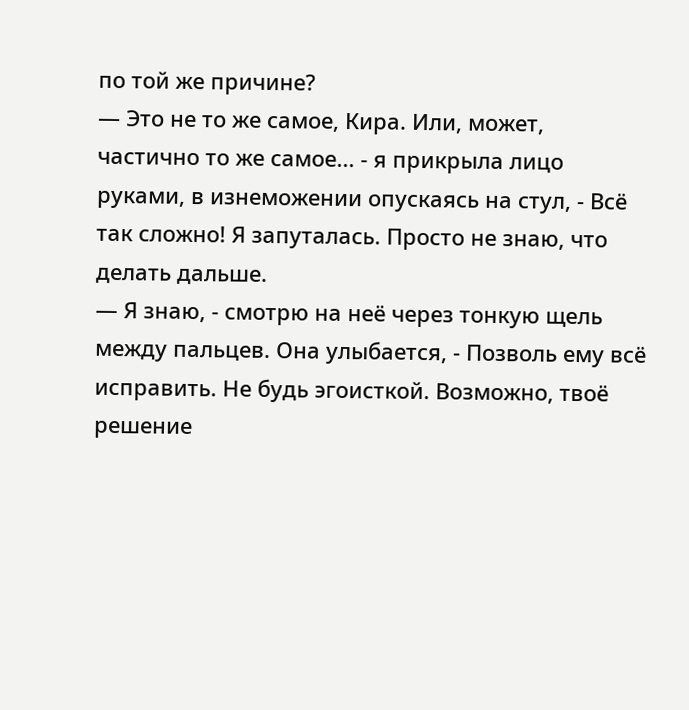по той же причине?
— Это не то же самое, Кира. Или, может, частично то же самое... - я прикрыла лицо руками, в изнеможении опускаясь на стул, - Всё так сложно! Я запуталась. Просто не знаю, что делать дальше.
— Я знаю, - смотрю на неё через тонкую щель между пальцев. Она улыбается, - Позволь ему всё исправить. Не будь эгоисткой. Возможно, твоё решение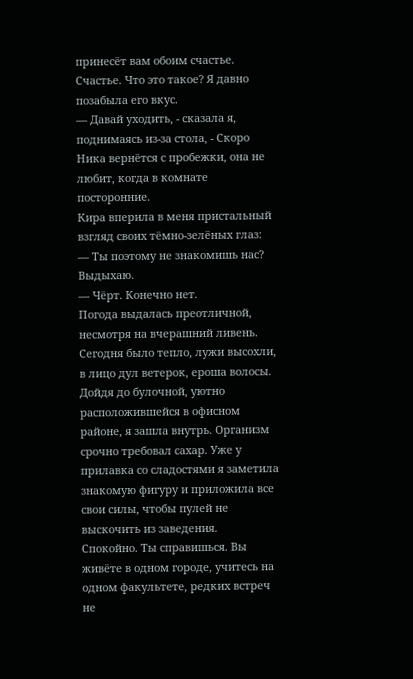принесёт вам обоим счастье.
Счастье. Что это такое? Я давно позабыла его вкус.
— Давай уходить, - сказала я, поднимаясь из-за стола, - Скоро Ника вернётся с пробежки, она не любит, когда в комнате посторонние.
Кира вперила в меня пристальный взгляд своих тёмно-зелёных глаз:
— Ты поэтому не знакомишь нас?
Выдыхаю.
— Чёрт. Конечно нет.
Погода выдалась преотличной, несмотря на вчерашний ливень. Сегодня было тепло, лужи высохли, в лицо дул ветерок, ероша волосы. Дойдя до булочной, уютно расположившейся в офисном районе, я зашла внутрь. Организм срочно требовал сахар. Уже у прилавка со сладостями я заметила знакомую фигуру и приложила все свои силы, чтобы пулей не выскочить из заведения.
Спокойно. Ты справишься. Вы живёте в одном городе, учитесь на одном факультете, редких встреч не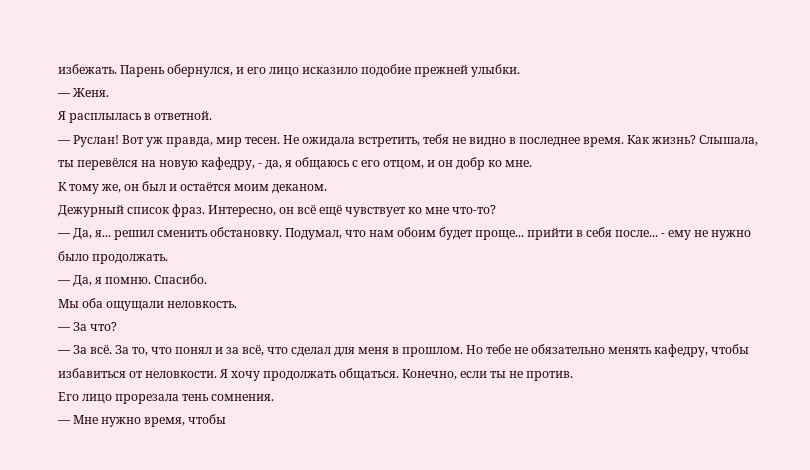избежать. Парень обернулся, и его лицо исказило подобие прежней улыбки.
— Женя.
Я расплылась в ответной.
— Руслан! Вот уж правда, мир тесен. Не ожидала встретить, тебя не видно в последнее время. Как жизнь? Слышала, ты перевёлся на новую кафедру, - да, я общаюсь с его отцом, и он добр ко мне.
К тому же, он был и остаётся моим деканом.
Дежурный список фраз. Интересно, он всё ещё чувствует ко мне что-то?
— Да, я... решил сменить обстановку. Подумал, что нам обоим будет проще... прийти в себя после... - ему не нужно было продолжать.
— Да, я помню. Спасибо.
Мы оба ощущали неловкость.
— За что?
— За всё. За то, что понял и за всё, что сделал для меня в прошлом. Но тебе не обязательно менять кафедру, чтобы избавиться от неловкости. Я хочу продолжать общаться. Конечно, если ты не против.
Его лицо прорезала тень сомнения.
— Мне нужно время, чтобы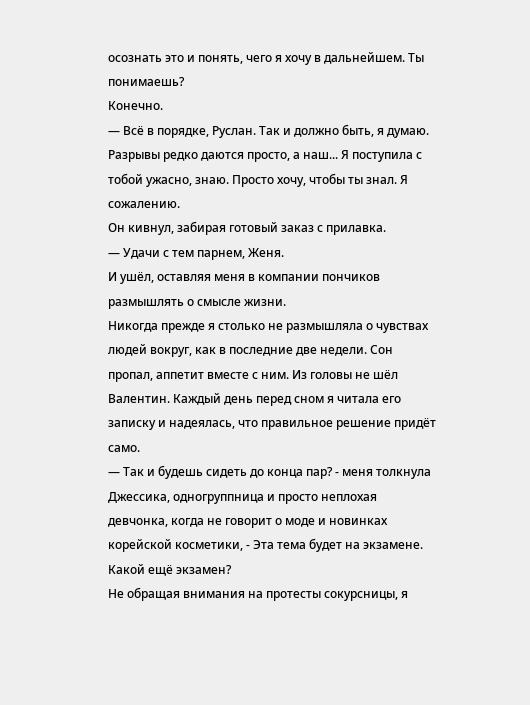осознать это и понять, чего я хочу в дальнейшем. Ты понимаешь?
Конечно.
— Всё в порядке, Руслан. Так и должно быть, я думаю. Разрывы редко даются просто, а наш... Я поступила с тобой ужасно, знаю. Просто хочу, чтобы ты знал. Я сожалению.
Он кивнул, забирая готовый заказ с прилавка.
— Удачи с тем парнем, Женя.
И ушёл, оставляя меня в компании пончиков размышлять о смысле жизни.
Никогда прежде я столько не размышляла о чувствах людей вокруг, как в последние две недели. Сон пропал, аппетит вместе с ним. Из головы не шёл Валентин. Каждый день перед сном я читала его записку и надеялась, что правильное решение придёт само.
— Так и будешь сидеть до конца пар? - меня толкнула Джессика, одногруппница и просто неплохая девчонка, когда не говорит о моде и новинках корейской косметики, - Эта тема будет на экзамене.
Какой ещё экзамен?
Не обращая внимания на протесты сокурсницы, я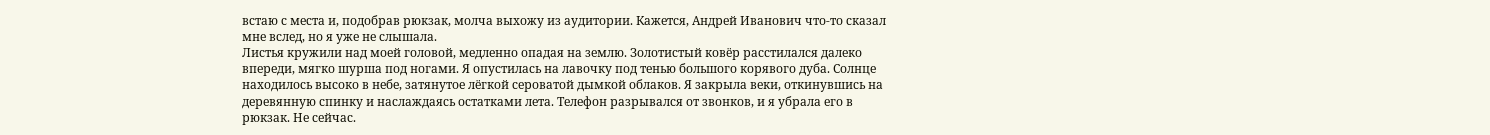встаю с места и, подобрав рюкзак, молча выхожу из аудитории. Кажется, Андрей Иванович что-то сказал мне вслед, но я уже не слышала.
Листья кружили над моей головой, медленно опадая на землю. Золотистый ковёр расстилался далеко впереди, мягко шурша под ногами. Я опустилась на лавочку под тенью большого корявого дуба. Солнце находилось высоко в небе, затянутое лёгкой сероватой дымкой облаков. Я закрыла веки, откинувшись на деревянную спинку и наслаждаясь остатками лета. Телефон разрывался от звонков, и я убрала его в рюкзак. Не сейчас.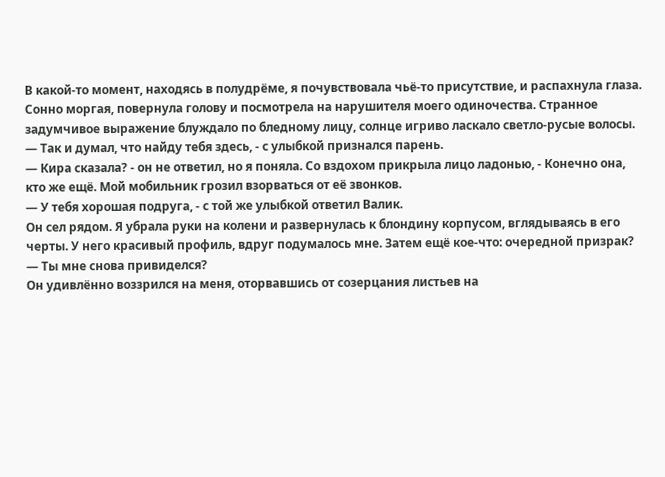В какой-то момент, находясь в полудрёме, я почувствовала чьё-то присутствие, и распахнула глаза. Сонно моргая, повернула голову и посмотрела на нарушителя моего одиночества. Странное задумчивое выражение блуждало по бледному лицу, солнце игриво ласкало светло-русые волосы.
— Так и думал, что найду тебя здесь, - с улыбкой признался парень.
— Кира сказала? - он не ответил, но я поняла. Со вздохом прикрыла лицо ладонью, - Конечно она, кто же ещё. Мой мобильник грозил взорваться от её звонков.
— У тебя хорошая подруга, - с той же улыбкой ответил Валик.
Он сел рядом. Я убрала руки на колени и развернулась к блондину корпусом, вглядываясь в его черты. У него красивый профиль, вдруг подумалось мне. Затем ещё кое-что: очередной призрак?
— Ты мне снова привиделся?
Он удивлённо воззрился на меня, оторвавшись от созерцания листьев на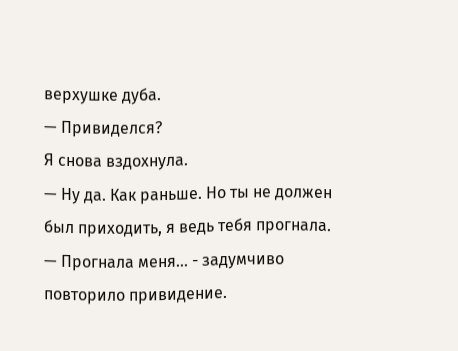верхушке дуба.
— Привиделся?
Я снова вздохнула.
— Ну да. Как раньше. Но ты не должен был приходить, я ведь тебя прогнала.
— Прогнала меня... - задумчиво повторило привидение.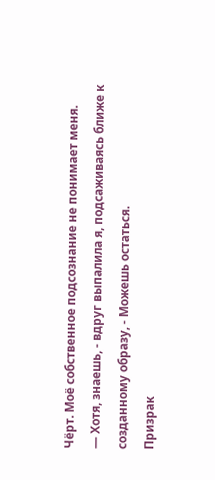Чёрт. Моё собственное подсознание не понимает меня.
— Хотя, знаешь, - вдруг выпалила я, подсаживаясь ближе к созданному образу, - Можешь остаться.
Призрак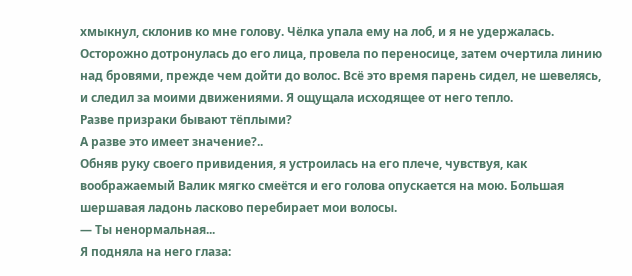хмыкнул, склонив ко мне голову. Чёлка упала ему на лоб, и я не удержалась. Осторожно дотронулась до его лица, провела по переносице, затем очертила линию над бровями, прежде чем дойти до волос. Всё это время парень сидел, не шевелясь, и следил за моими движениями. Я ощущала исходящее от него тепло.
Разве призраки бывают тёплыми?
А разве это имеет значение?..
Обняв руку своего привидения, я устроилась на его плече, чувствуя, как воображаемый Валик мягко смеётся и его голова опускается на мою. Большая шершавая ладонь ласково перебирает мои волосы.
— Ты ненормальная...
Я подняла на него глаза: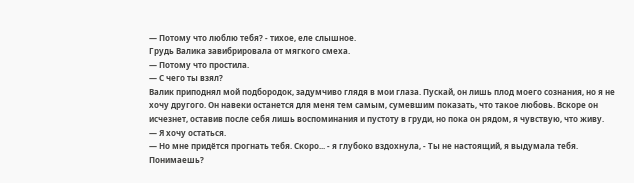— Потому что люблю тебя? - тихое, еле слышное.
Грудь Валика завибрировала от мягкого смеха.
— Потому что простила.
— С чего ты взял?
Валик приподнял мой подбородок, задумчиво глядя в мои глаза. Пускай, он лишь плод моего сознания, но я не хочу другого. Он навеки останется для меня тем самым, сумевшим показать, что такое любовь. Вскоре он исчезнет, оставив после себя лишь воспоминания и пустоту в груди, но пока он рядом, я чувствую, что живу.
— Я хочу остаться.
— Но мне придётся прогнать тебя. Скоро... - я глубоко вздохнула, - Ты не настоящий, я выдумала тебя. Понимаешь?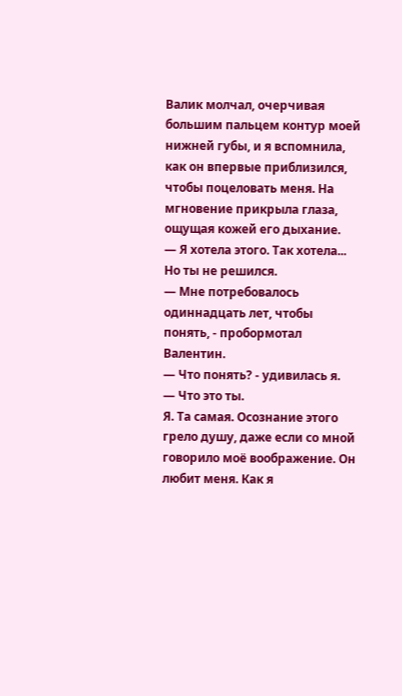Валик молчал, очерчивая большим пальцем контур моей нижней губы, и я вспомнила, как он впервые приблизился, чтобы поцеловать меня. На мгновение прикрыла глаза, ощущая кожей его дыхание.
— Я хотела этого. Так хотела... Но ты не решился.
— Мне потребовалось одиннадцать лет, чтобы понять, - пробормотал Валентин.
— Что понять? - удивилась я.
— Что это ты.
Я. Та самая. Осознание этого грело душу, даже если со мной говорило моё воображение. Он любит меня. Как я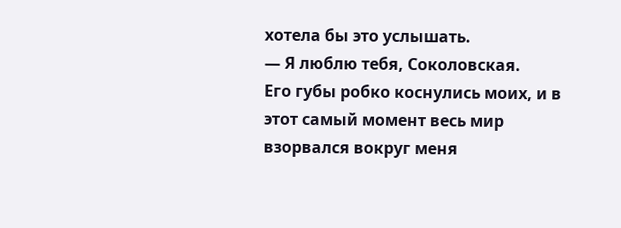хотела бы это услышать.
— Я люблю тебя, Соколовская.
Его губы робко коснулись моих, и в этот самый момент весь мир взорвался вокруг меня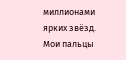миллионами ярких звёзд. Мои пальцы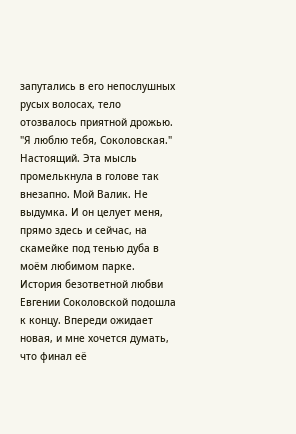запутались в его непослушных русых волосах, тело отозвалось приятной дрожью.
"Я люблю тебя, Соколовская."
Настоящий. Эта мысль промелькнула в голове так внезапно. Мой Валик. Не выдумка. И он целует меня, прямо здесь и сейчас, на скамейке под тенью дуба в моём любимом парке.
История безответной любви Евгении Соколовской подошла к концу. Впереди ожидает новая, и мне хочется думать, что финал её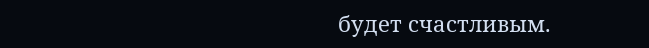будет счастливым.